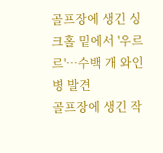골프장에 생긴 싱크홀 밑에서 '우르르'…수백 개 와인병 발견
골프장에 생긴 작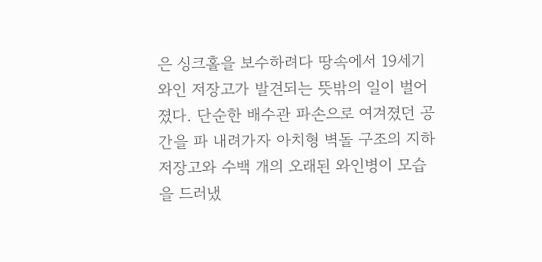은 싱크홀을 보수하려다 땅속에서 19세기 와인 저장고가 발견되는 뜻밖의 일이 벌어졌다. 단순한 배수관 파손으로 여겨졌던 공간을 파 내려가자 아치형 벽돌 구조의 지하 저장고와 수백 개의 오래된 와인병이 모습을 드러냈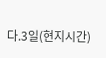다.3일(현지시간)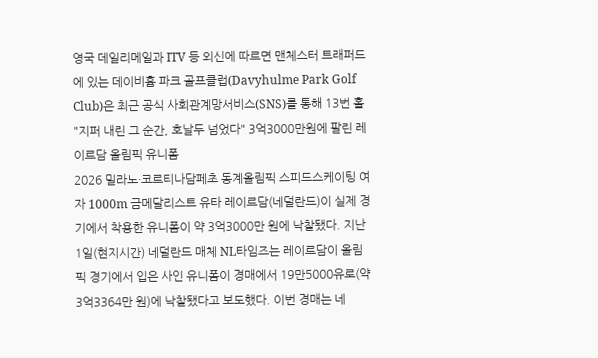영국 데일리메일과 ITV 등 외신에 따르면 맨체스터 트래퍼드에 있는 데이비흄 파크 골프클럽(Davyhulme Park Golf Club)은 최근 공식 사회관계망서비스(SNS)를 통해 13번 홀
"지퍼 내린 그 순간, 호날두 넘었다" 3억3000만원에 팔린 레이르담 올림픽 유니폼
2026 밀라노·코르티나담페초 동계올림픽 스피드스케이팅 여자 1000m 금메달리스트 유타 레이르담(네덜란드)이 실제 경기에서 착용한 유니폼이 약 3억3000만 원에 낙찰됐다. 지난 1일(현지시간) 네덜란드 매체 NL타임즈는 레이르담이 올림픽 경기에서 입은 사인 유니폼이 경매에서 19만5000유로(약 3억3364만 원)에 낙찰됐다고 보도했다. 이번 경매는 네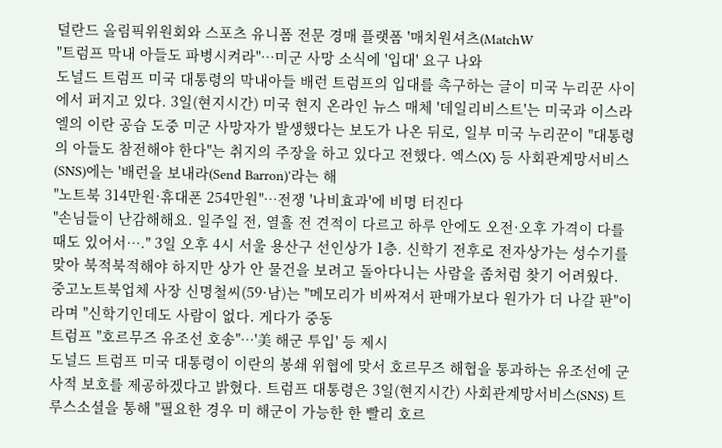덜란드 올림픽위원회와 스포츠 유니폼 전문 경매 플랫폼 '매치원셔츠(MatchW
"트럼프 막내 아들도 파병시켜라"…미군 사망 소식에 '입대' 요구 나와
도널드 트럼프 미국 대통령의 막내아들 배런 트럼프의 입대를 촉구하는 글이 미국 누리꾼 사이에서 퍼지고 있다. 3일(현지시간) 미국 현지 온라인 뉴스 매체 '데일리비스트'는 미국과 이스라엘의 이란 공습 도중 미군 사망자가 발생했다는 보도가 나온 뒤로, 일부 미국 누리꾼이 "대통령의 아들도 참전해야 한다"는 취지의 주장을 하고 있다고 전했다. 엑스(X) 등 사회관계망서비스(SNS)에는 '배런을 보내라(Send Barron)'라는 해
"노트북 314만원·휴대폰 254만원"…전쟁 '나비효과'에 비명 터진다
"손님들이 난감해해요. 일주일 전, 열흘 전 견적이 다르고 하루 안에도 오전·오후 가격이 다를 때도 있어서…." 3일 오후 4시 서울 용산구 선인상가 1층. 신학기 전후로 전자상가는 성수기를 맞아 북적북적해야 하지만 상가 안 물건을 보려고 돌아다니는 사람을 좀처럼 찾기 어려웠다. 중고노트북업체 사장 신명철씨(59·남)는 "메모리가 비싸져서 판매가보다 원가가 더 나갈 판"이라며 "신학기인데도 사람이 없다. 게다가 중동
트럼프 "호르무즈 유조선 호송"…'美 해군 투입' 등 제시
도널드 트럼프 미국 대통령이 이란의 봉쇄 위협에 맞서 호르무즈 해협을 통과하는 유조선에 군사적 보호를 제공하겠다고 밝혔다. 트럼프 대통령은 3일(현지시간) 사회관계망서비스(SNS) 트루스소셜을 통해 "필요한 경우 미 해군이 가능한 한 빨리 호르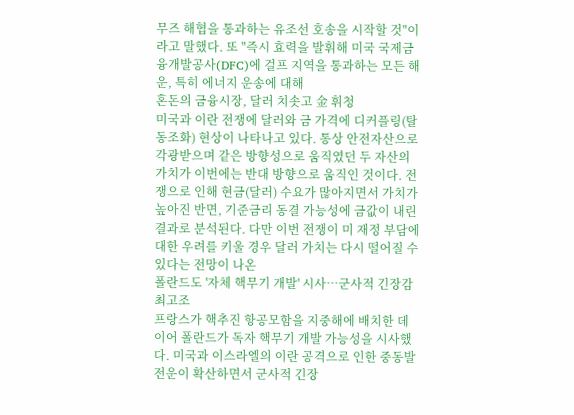무즈 해협을 통과하는 유조선 호송을 시작할 것"이라고 말했다. 또 "즉시 효력을 발휘해 미국 국제금융개발공사(DFC)에 걸프 지역을 통과하는 모든 해운, 특히 에너지 운송에 대해
혼돈의 금융시장, 달러 치솟고 金 휘청
미국과 이란 전쟁에 달러와 금 가격에 디커플링(탈동조화) 현상이 나타나고 있다. 통상 안전자산으로 각광받으며 같은 방향성으로 움직였던 두 자산의 가치가 이번에는 반대 방향으로 움직인 것이다. 전쟁으로 인해 현금(달러) 수요가 많아지면서 가치가 높아진 반면, 기준금리 동결 가능성에 금값이 내린 결과로 분석된다. 다만 이번 전쟁이 미 재정 부담에 대한 우려를 키울 경우 달러 가치는 다시 떨어질 수 있다는 전망이 나온
폴란드도 '자체 핵무기 개발' 시사…군사적 긴장감 최고조
프랑스가 핵추진 항공모함을 지중해에 배치한 데 이어 폴란드가 독자 핵무기 개발 가능성을 시사했다. 미국과 이스라엘의 이란 공격으로 인한 중동발 전운이 확산하면서 군사적 긴장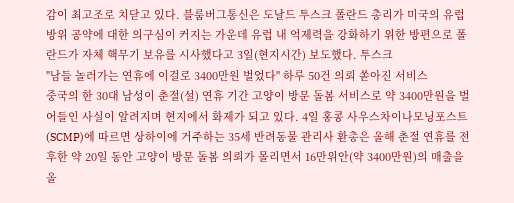감이 최고조로 치닫고 있다. 블룸버그통신은 도날드 투스크 폴란드 총리가 미국의 유럽 방위 공약에 대한 의구심이 커지는 가운데 유럽 내 억제력을 강화하기 위한 방편으로 폴란드가 자체 핵무기 보유를 시사했다고 3일(현지시간) 보도했다. 투스크
"남들 놀러가는 연휴에 이걸로 3400만원 벌었다" 하루 50건 의뢰 쏟아진 서비스
중국의 한 30대 남성이 춘절(설) 연휴 기간 고양이 방문 돌봄 서비스로 약 3400만원을 벌어들인 사실이 알려지며 현지에서 화제가 되고 있다. 4일 홍콩 사우스차이나모닝포스트(SCMP)에 따르면 상하이에 거주하는 35세 반려동물 관리사 환총은 올해 춘절 연휴를 전후한 약 20일 동안 고양이 방문 돌봄 의뢰가 몰리면서 16만위안(약 3400만원)의 매출을 올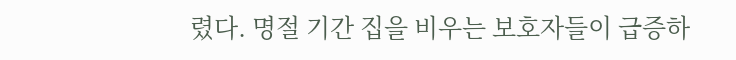렸다. 명절 기간 집을 비우는 보호자들이 급증하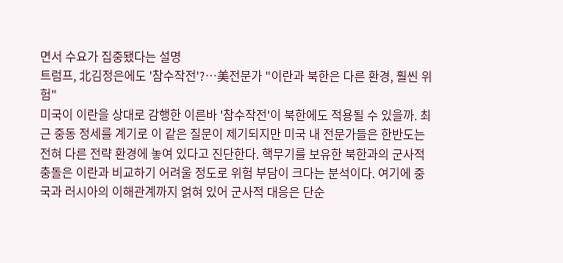면서 수요가 집중됐다는 설명
트럼프, 北김정은에도 '참수작전'?…美전문가 "이란과 북한은 다른 환경, 훨씬 위험"
미국이 이란을 상대로 감행한 이른바 '참수작전'이 북한에도 적용될 수 있을까. 최근 중동 정세를 계기로 이 같은 질문이 제기되지만 미국 내 전문가들은 한반도는 전혀 다른 전략 환경에 놓여 있다고 진단한다. 핵무기를 보유한 북한과의 군사적 충돌은 이란과 비교하기 어려울 정도로 위험 부담이 크다는 분석이다. 여기에 중국과 러시아의 이해관계까지 얽혀 있어 군사적 대응은 단순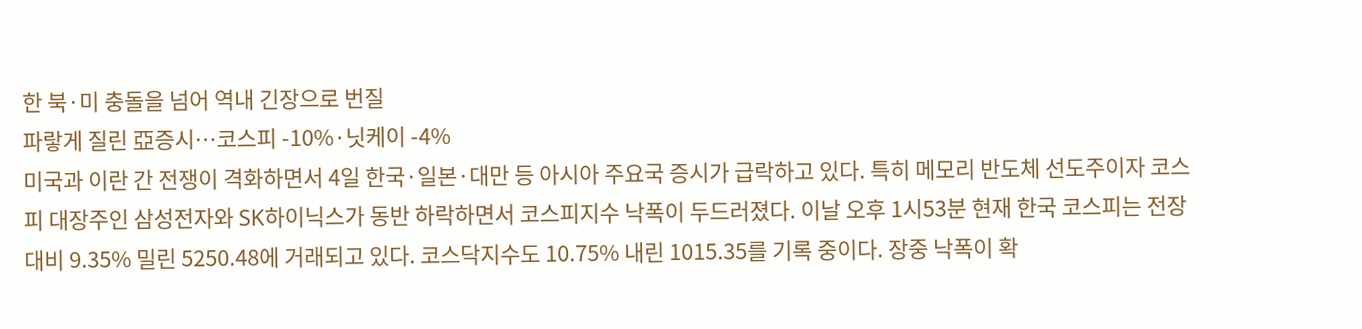한 북·미 충돌을 넘어 역내 긴장으로 번질
파랗게 질린 亞증시…코스피 -10%·닛케이 -4%
미국과 이란 간 전쟁이 격화하면서 4일 한국·일본·대만 등 아시아 주요국 증시가 급락하고 있다. 특히 메모리 반도체 선도주이자 코스피 대장주인 삼성전자와 SK하이닉스가 동반 하락하면서 코스피지수 낙폭이 두드러졌다. 이날 오후 1시53분 현재 한국 코스피는 전장 대비 9.35% 밀린 5250.48에 거래되고 있다. 코스닥지수도 10.75% 내린 1015.35를 기록 중이다. 장중 낙폭이 확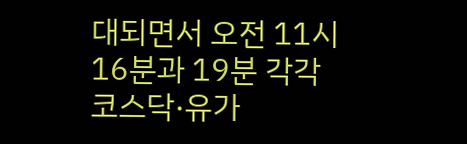대되면서 오전 11시16분과 19분 각각 코스닥·유가